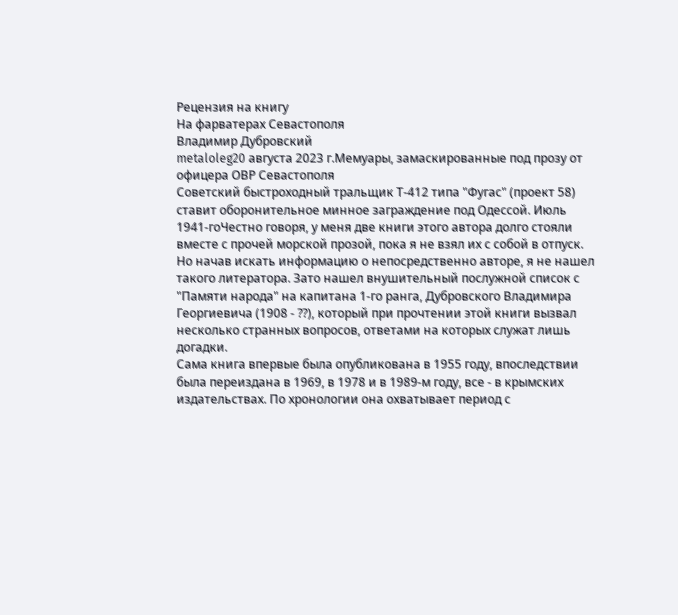Рецензия на книгу
На фарватерах Севастополя
Владимир Дубровский
metaloleg20 августа 2023 г.Мемуары, замаскированные под прозу от офицера ОВР Севастополя
Советский быстроходный тральщик Т-412 типа "Фугас" (проект 58) ставит оборонительное минное заграждение под Одессой. Июль 1941-гоЧестно говоря, у меня две книги этого автора долго стояли вместе с прочей морской прозой, пока я не взял их с собой в отпуск. Но начав искать информацию о непосредственно авторе, я не нашел такого литератора. Зато нашел внушительный послужной список с "Памяти народа" на капитана 1-го ранга, Дубровского Владимира Георгиевича (1908 - ??), который при прочтении этой книги вызвал несколько странных вопросов, ответами на которых служат лишь догадки.
Сама книга впервые была опубликована в 1955 году, впоследствии была переиздана в 1969, в 1978 и в 1989-м году, все - в крымских издательствах. По хронологии она охватывает период с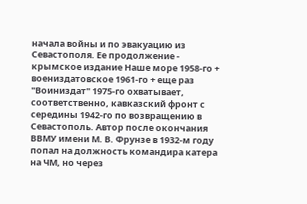начала войны и по эвакуацию из Севастополя. Ее продолжение - крымское издание Наше море 1958-го + воениздатовское 1961-го + еще раз "Воиниздат" 1975-го охватывает, соответственно, кавказский фронт с середины 1942-го по возвращению в Севастополь. Автор после окончания ВВМУ имени М. В. Фрунзе в 1932-м году попал на должность командира катера на ЧМ, но через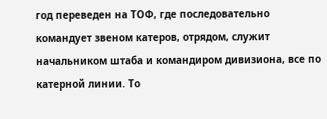год переведен на ТОФ, где последовательно командует звеном катеров, отрядом, служит начальником штаба и командиром дивизиона, все по катерной линии. То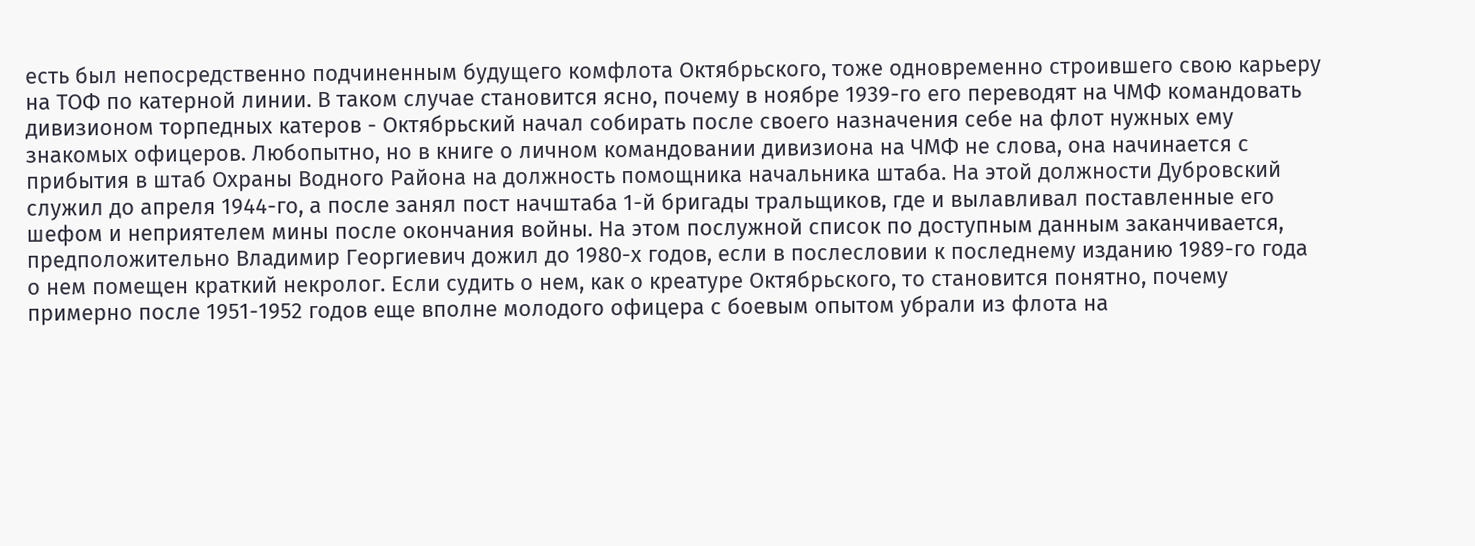есть был непосредственно подчиненным будущего комфлота Октябрьского, тоже одновременно строившего свою карьеру на ТОФ по катерной линии. В таком случае становится ясно, почему в ноябре 1939-го его переводят на ЧМФ командовать дивизионом торпедных катеров - Октябрьский начал собирать после своего назначения себе на флот нужных ему знакомых офицеров. Любопытно, но в книге о личном командовании дивизиона на ЧМФ не слова, она начинается с прибытия в штаб Охраны Водного Района на должность помощника начальника штаба. На этой должности Дубровский служил до апреля 1944-го, а после занял пост начштаба 1-й бригады тральщиков, где и вылавливал поставленные его шефом и неприятелем мины после окончания войны. На этом послужной список по доступным данным заканчивается, предположительно Владимир Георгиевич дожил до 1980-х годов, если в послесловии к последнему изданию 1989-го года о нем помещен краткий некролог. Если судить о нем, как о креатуре Октябрьского, то становится понятно, почему примерно после 1951-1952 годов еще вполне молодого офицера с боевым опытом убрали из флота на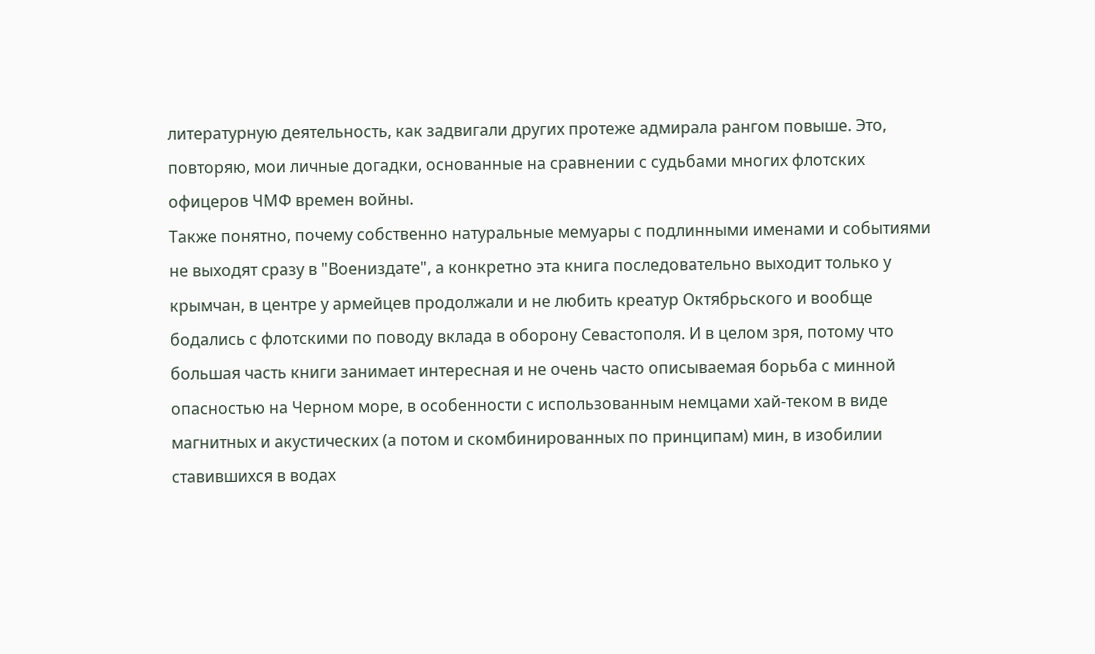литературную деятельность, как задвигали других протеже адмирала рангом повыше. Это, повторяю, мои личные догадки, основанные на сравнении с судьбами многих флотских офицеров ЧМФ времен войны.
Также понятно, почему собственно натуральные мемуары с подлинными именами и событиями не выходят сразу в "Воениздате", а конкретно эта книга последовательно выходит только у крымчан, в центре у армейцев продолжали и не любить креатур Октябрьского и вообще бодались с флотскими по поводу вклада в оборону Севастополя. И в целом зря, потому что большая часть книги занимает интересная и не очень часто описываемая борьба с минной опасностью на Черном море, в особенности с использованным немцами хай-теком в виде магнитных и акустических (а потом и скомбинированных по принципам) мин, в изобилии ставившихся в водах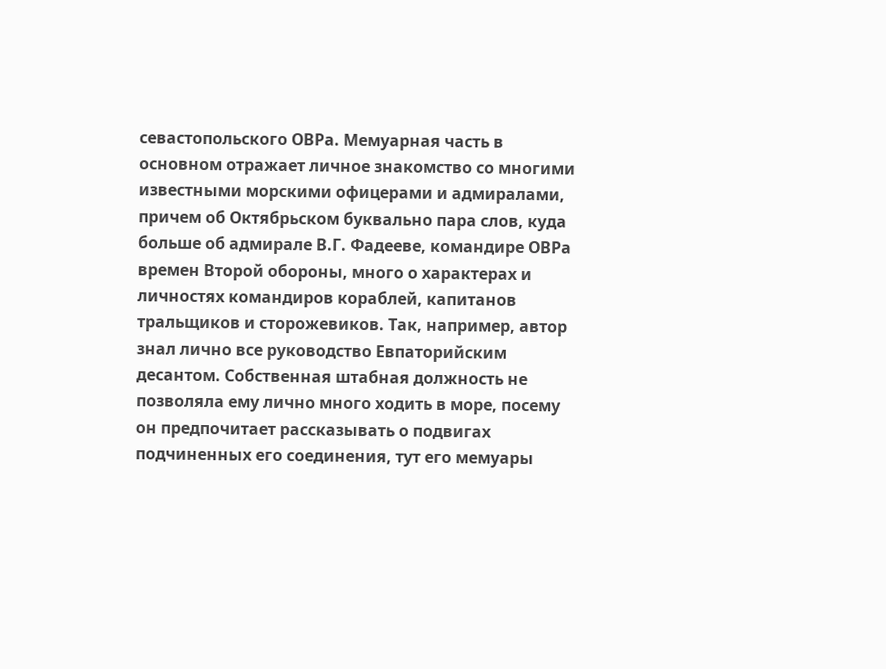севастопольского ОВРа. Мемуарная часть в основном отражает личное знакомство со многими известными морскими офицерами и адмиралами, причем об Октябрьском буквально пара слов, куда больше об адмирале В.Г. Фадееве, командире ОВРа времен Второй обороны, много о характерах и личностях командиров кораблей, капитанов тральщиков и сторожевиков. Так, например, автор знал лично все руководство Евпаторийским десантом. Собственная штабная должность не позволяла ему лично много ходить в море, посему он предпочитает рассказывать о подвигах подчиненных его соединения, тут его мемуары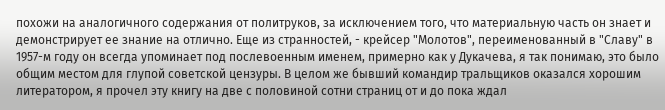похожи на аналогичного содержания от политруков, за исключением того, что материальную часть он знает и демонстрирует ее знание на отлично. Еще из странностей, - крейсер "Молотов", переименованный в "Славу" в 1957-м году он всегда упоминает под послевоенным именем, примерно как у Дукачева, я так понимаю, это было общим местом для глупой советской цензуры. В целом же бывший командир тральщиков оказался хорошим литератором, я прочел эту книгу на две с половиной сотни страниц от и до пока ждал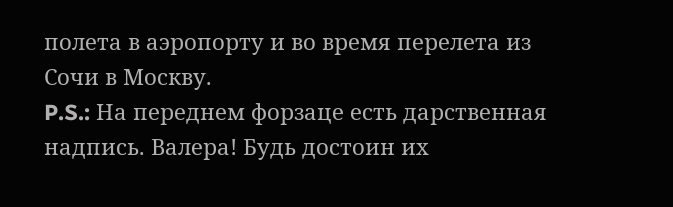полета в аэропорту и во время перелета из Сочи в Москву.
P.S.: На переднем форзаце есть дарственная надпись. Валера! Будь достоин их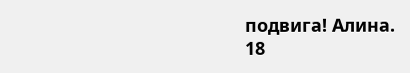подвига! Алина.
18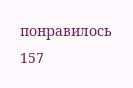понравилось
157